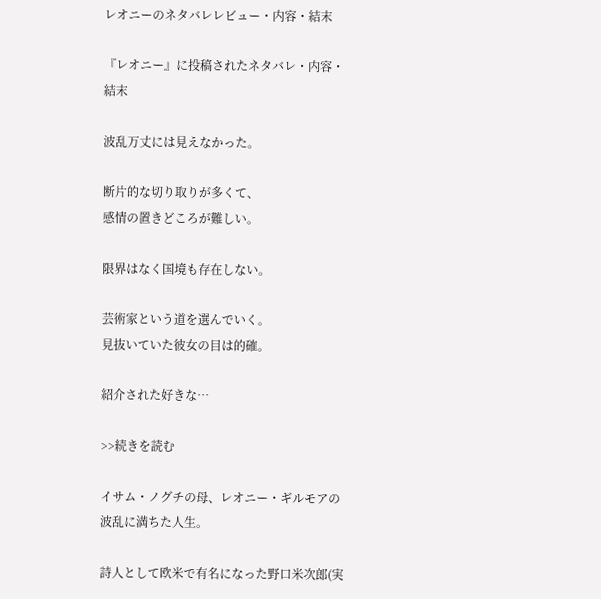レオニーのネタバレレビュー・内容・結末

『レオニー』に投稿されたネタバレ・内容・結末

波乱万丈には見えなかった。

断片的な切り取りが多くて、
感情の置きどころが難しい。

限界はなく国境も存在しない。

芸術家という道を選んでいく。
見抜いていた彼女の目は的確。

紹介された好きな…

>>続きを読む

イサム・ノグチの母、レオニー・ギルモアの波乱に満ちた人生。

詩人として欧米で有名になった野口米次郎(実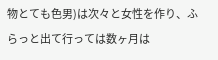物とても色男)は次々と女性を作り、ふらっと出て行っては数ヶ月は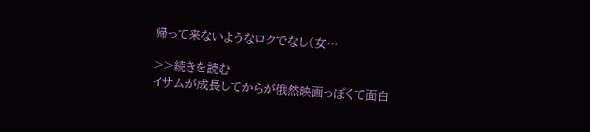帰って来ないようなロクでなし(女…

>>続きを読む
イサムが成長してからが俄然映画っぽくて面白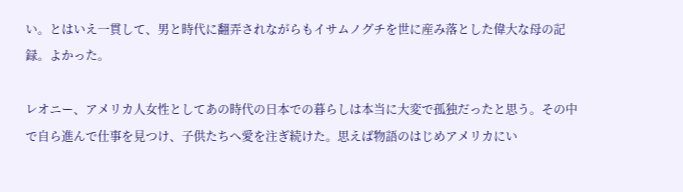い。とはいえ一貫して、男と時代に翻弄されながらもイサムノグチを世に産み落とした偉大な母の記録。よかった。

レオニー、アメリカ人女性としてあの時代の日本での暮らしは本当に大変で孤独だったと思う。その中で自ら進んで仕事を見つけ、子供たちへ愛を注ぎ続けた。思えば物語のはじめアメリカにい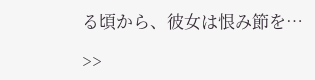る頃から、彼女は恨み節を…

>>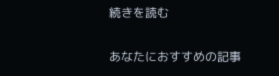続きを読む

あなたにおすすめの記事